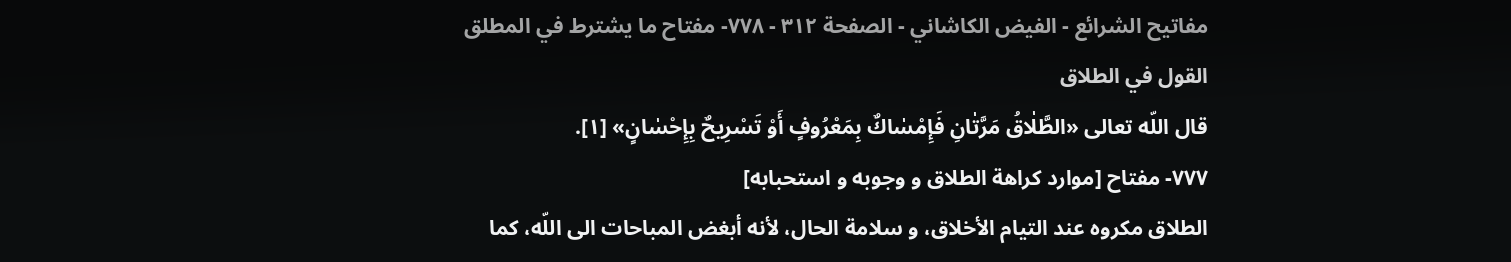مفاتيح الشرائع - الفيض الكاشاني - الصفحة ٣١٢ - ٧٧٨- مفتاح ما يشترط في المطلق
القول في الطلاق
قال اللّه تعالى «الطَّلٰاقُ مَرَّتٰانِ فَإِمْسٰاكٌ بِمَعْرُوفٍ أَوْ تَسْرِيحٌ بِإِحْسٰانٍ» [١].
٧٧٧- مفتاح [موارد كراهة الطلاق و وجوبه و استحبابه]
الطلاق مكروه عند التيام الأخلاق، و سلامة الحال، لأنه أبغض المباحات الى اللّه، كما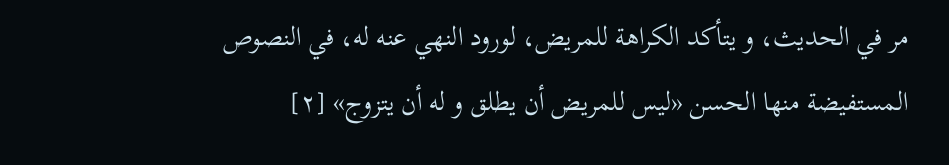مر في الحديث، و يتأكد الكراهة للمريض، لورود النهي عنه له، في النصوص المستفيضة منها الحسن «ليس للمريض أن يطلق و له أن يتزوج» [٢]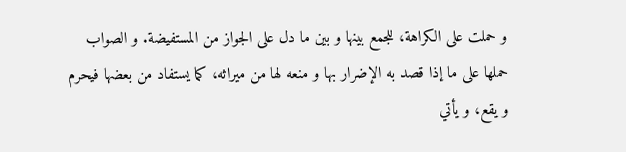و حملت على الكراهة، للجمع بينها و بين ما دل على الجواز من المستفيضة. و الصواب حملها على ما إذا قصد به الإضرار بها و منعه لها من ميراثه، كما يستفاد من بعضها فيحرم و يقع، و يأتي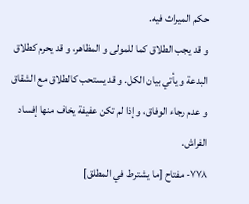حكم الميراث فيه.
و قد يجب الطلاق كما للمولى و المظاهر، و قد يحرم كطلاق البدعة و يأتي بيان الكل. و قد يستحب كالطلاق مع الشقاق و عدم رجاء الوفاق، و إذا لم تكن عفيفة يخاف منها إفساد الفراش.
٧٧٨- مفتاح [ما يشترط في المطلق]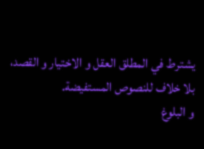يشترط في المطلق العقل و الاختيار و القصد، بلا خلاف للنصوص المستفيضة.
و البلوغ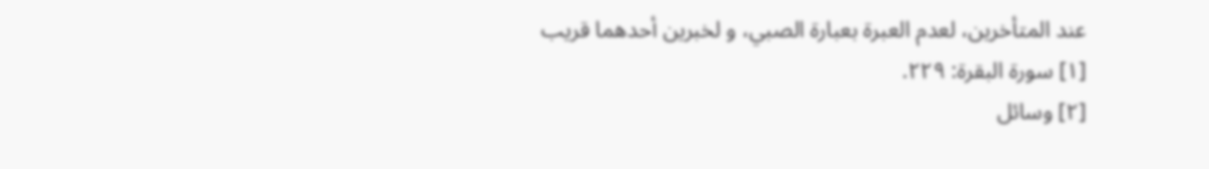عند المتأخرين، لعدم العبرة بعبارة الصبي، و لخبرين أحدهما قريب
[١] سورة البقرة: ٢٢٩.
[٢] وسائل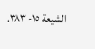الشيعة ١٥- ٣٨٣.